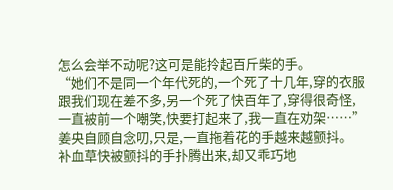怎么会举不动呢?这可是能拎起百斤柴的手。
“她们不是同一个年代死的,一个死了十几年,穿的衣服跟我们现在差不多,另一个死了快百年了,穿得很奇怪,一直被前一个嘲笑,快要打起来了,我一直在劝架……”姜央自顾自念叨,只是,一直拖着花的手越来越颤抖。
补血草快被颤抖的手扑腾出来,却又乖巧地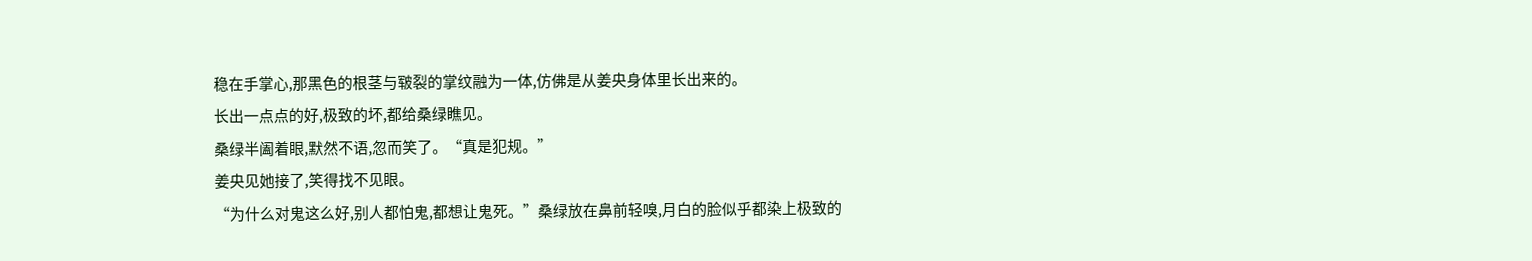稳在手掌心,那黑色的根茎与皲裂的掌纹融为一体,仿佛是从姜央身体里长出来的。
长出一点点的好,极致的坏,都给桑绿瞧见。
桑绿半阖着眼,默然不语,忽而笑了。“真是犯规。”
姜央见她接了,笑得找不见眼。
“为什么对鬼这么好,别人都怕鬼,都想让鬼死。”桑绿放在鼻前轻嗅,月白的脸似乎都染上极致的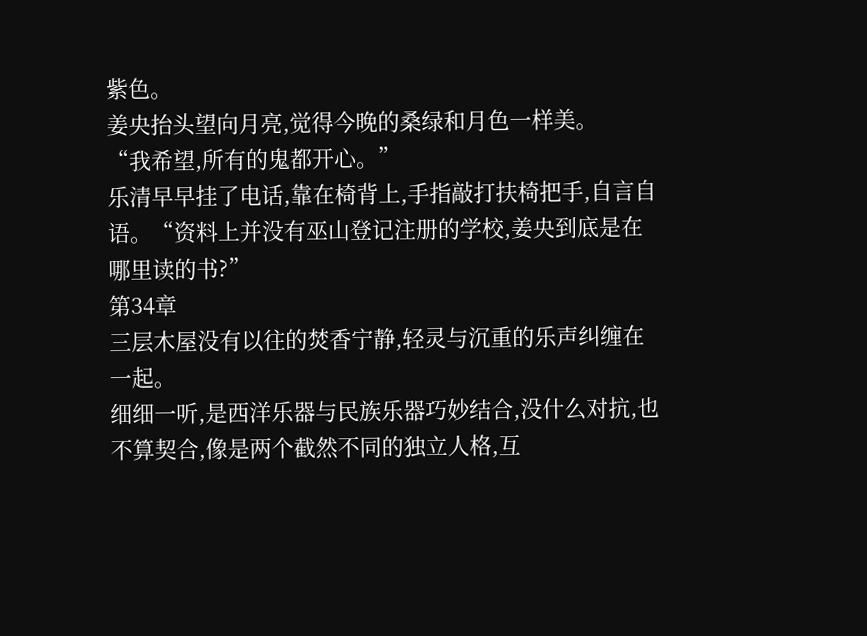紫色。
姜央抬头望向月亮,觉得今晚的桑绿和月色一样美。
“我希望,所有的鬼都开心。”
乐清早早挂了电话,靠在椅背上,手指敲打扶椅把手,自言自语。“资料上并没有巫山登记注册的学校,姜央到底是在哪里读的书?”
第34章
三层木屋没有以往的焚香宁静,轻灵与沉重的乐声纠缠在一起。
细细一听,是西洋乐器与民族乐器巧妙结合,没什么对抗,也不算契合,像是两个截然不同的独立人格,互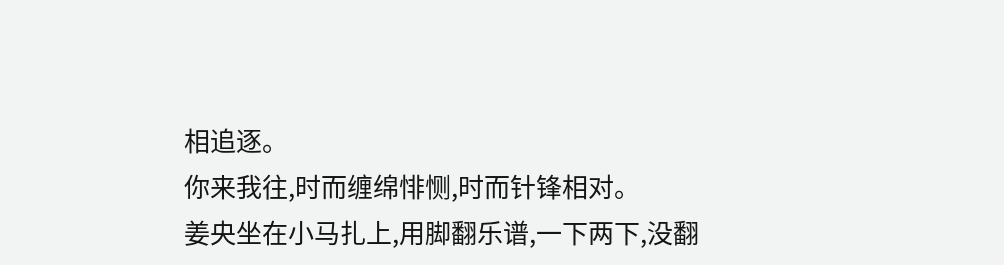相追逐。
你来我往,时而缠绵悱恻,时而针锋相对。
姜央坐在小马扎上,用脚翻乐谱,一下两下,没翻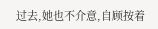过去,她也不介意,自顾按着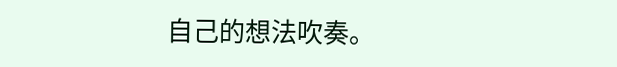自己的想法吹奏。